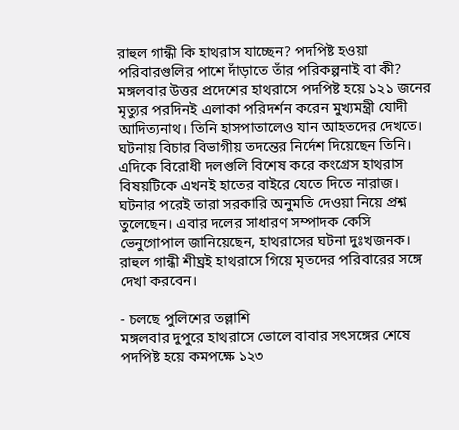রাহুল গান্ধী কি হাথরাস যাচ্ছেন? পদপিষ্ট হওয়া পরিবারগুলির পাশে দাঁড়াতে তাঁর পরিকল্পনাই বা কী?
মঙ্গলবার উত্তর প্রদেশের হাথরাসে পদপিষ্ট হয়ে ১২১ জনের মৃত্যুর পরদিনই এলাকা পরিদর্শন করেন মুখ্যমন্ত্রী যোদী আদিত্যনাথ। তিনি হাসপাতালেও যান আহতদের দেখতে। ঘটনায় বিচার বিভাগীয় তদন্তের নির্দেশ দিয়েছেন তিনি।
এদিকে বিরোধী দলগুলি বিশেষ করে কংগ্রেস হাথরাস বিষয়টিকে এখনই হাতের বাইরে যেতে দিতে নারাজ। ঘটনার পরেই তারা সরকারি অনুমতি দেওয়া নিয়ে প্রশ্ন তুলেছেন। এবার দলের সাধারণ সম্পাদক কেসি ভেনুগোপাল জানিয়েছেন, হাথরাসের ঘটনা দুঃখজনক। রাহুল গান্ধী শীঘ্রই হাথরাসে গিয়ে মৃতদের পরিবারের সঙ্গে দেখা করবেন।

- চলছে পুলিশের তল্লাশি
মঙ্গলবার দুপুরে হাথরাসে ভোলে বাবার সৎসঙ্গের শেষে পদপিষ্ট হয়ে কমপক্ষে ১২৩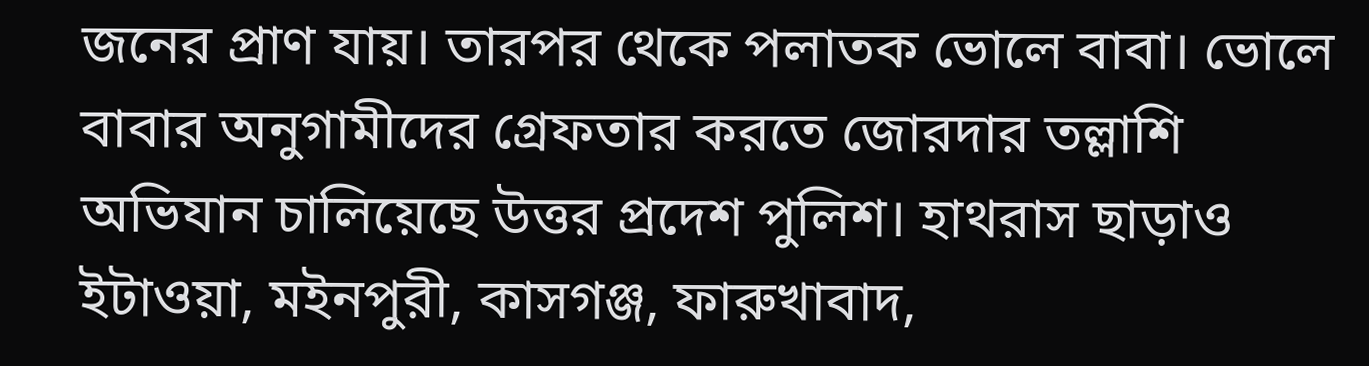জনের প্রাণ যায়। তারপর থেকে পলাতক ভোলে বাবা। ভোলে বাবার অনুগামীদের গ্রেফতার করতে জোরদার তল্লাশি অভিযান চালিয়েছে উত্তর প্রদেশ পুলিশ। হাথরাস ছাড়াও ইটাওয়া, মইনপুরী, কাসগঞ্জ, ফারুখাবাদ,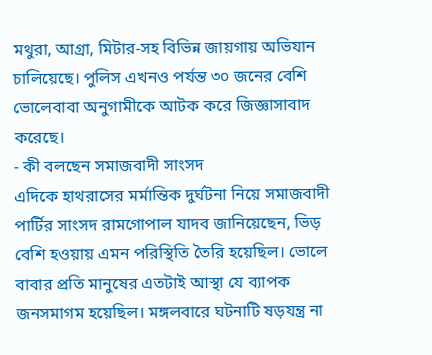মথুরা, আগ্রা, মিটার-সহ বিভিন্ন জায়গায় অভিযান চালিয়েছে। পুলিস এখনও পর্যন্ত ৩০ জনের বেশি ভোলেবাবা অনুগামীকে আটক করে জিজ্ঞাসাবাদ করেছে।
- কী বলছেন সমাজবাদী সাংসদ
এদিকে হাথরাসের মর্মান্তিক দুর্ঘটনা নিয়ে সমাজবাদী পার্টির সাংসদ রামগোপাল যাদব জানিয়েছেন, ভিড় বেশি হওয়ায় এমন পরিস্থিতি তৈরি হয়েছিল। ভোলে বাবার প্রতি মানুষের এতটাই আস্থা যে ব্যাপক জনসমাগম হয়েছিল। মঙ্গলবারে ঘটনাটি ষড়যন্ত্র না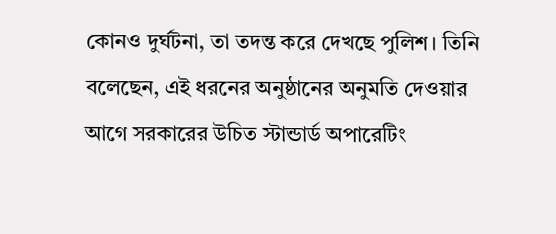কোনও দুর্ঘটনা, তা তদন্ত করে দেখছে পুলিশ। তিনি বলেছেন, এই ধরনের অনুষ্ঠানের অনুমতি দেওয়ার আগে সরকারের উচিত স্টান্ডার্ড অপারেটিং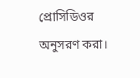প্রোসিডিওর অনুসরণ করা।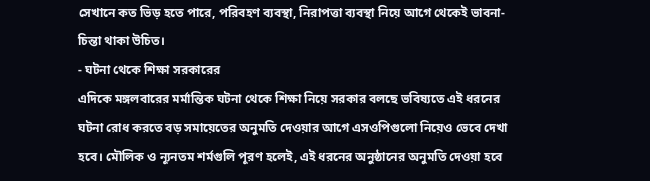সেখানে কত ভিড় হতে পারে, পরিবহণ ব্যবস্থা, নিরাপত্তা ব্যবস্থা নিয়ে আগে থেকেই ভাবনা-চিন্তা থাকা উচিত।
- ঘটনা থেকে শিক্ষা সরকারের
এদিকে মঙ্গলবারের মর্মান্তিক ঘটনা থেকে শিক্ষা নিয়ে সরকার বলছে ভবিষ্যতে এই ধরনের ঘটনা রোধ করতে বড় সমায়েতের অনুমতি দেওয়ার আগে এসওপিগুলো নিয়েও ভেবে দেখা হবে। মৌলিক ও ন্যূনতম শর্মগুলি পূরণ হলেই, এই ধরনের অনুষ্ঠানের অনুমতি দেওয়া হবে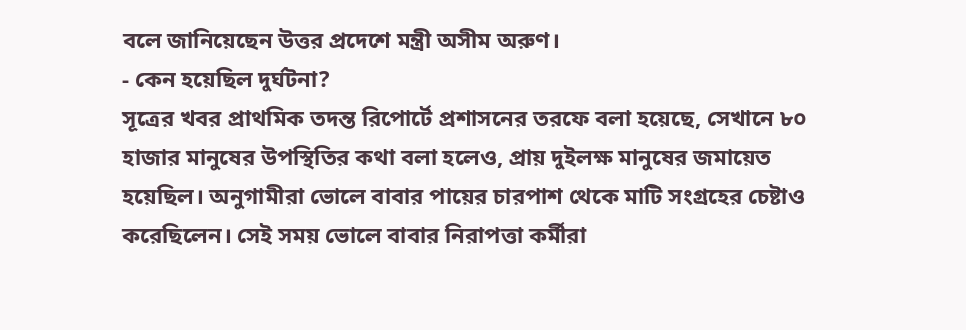বলে জানিয়েছেন উত্তর প্রদেশে মন্ত্রী অসীম অরুণ।
- কেন হয়েছিল দুর্ঘটনা?
সূত্রের খবর প্রাথমিক তদন্ত রিপোর্টে প্রশাসনের তরফে বলা হয়েছে, সেখানে ৮০ হাজার মানুষের উপস্থিতির কথা বলা হলেও, প্রায় দুইলক্ষ মানুষের জমায়েত হয়েছিল। অনুগামীরা ভোলে বাবার পায়ের চারপাশ থেকে মাটি সংগ্রহের চেষ্টাও করেছিলেন। সেই সময় ভোলে বাবার নিরাপত্তা কর্মীরা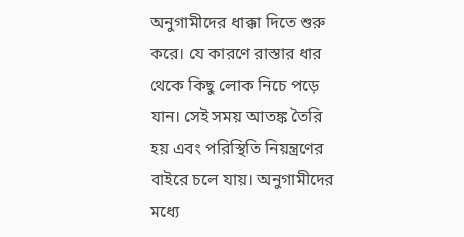অনুগামীদের ধাক্কা দিতে শুরু করে। যে কারণে রাস্তার ধার থেকে কিছু লোক নিচে পড়ে যান। সেই সময় আতঙ্ক তৈরি হয় এবং পরিস্থিতি নিয়ন্ত্রণের বাইরে চলে যায়। অনুগামীদের মধ্যে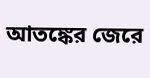আতঙ্কের জেরে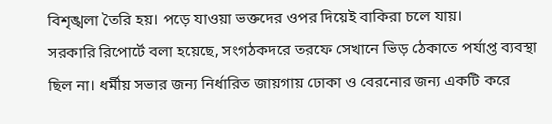বিশৃঙ্খলা তৈরি হয়। পড়ে যাওয়া ভক্তদের ওপর দিয়েই বাকিরা চলে যায়।
সরকারি রিপোর্টে বলা হয়েছে, সংগঠকদরে তরফে সেখানে ভিড় ঠেকাতে পর্যাপ্ত ব্যবস্থা ছিল না। ধর্মীয় সভার জন্য নির্ধারিত জায়গায় ঢোকা ও বেরনোর জন্য একটি করে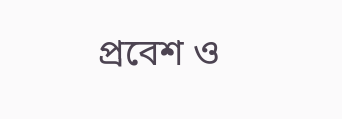প্রবেশ ও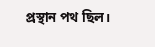প্রস্থান পথ ছিল।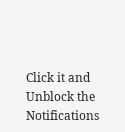Click it and Unblock the Notifications